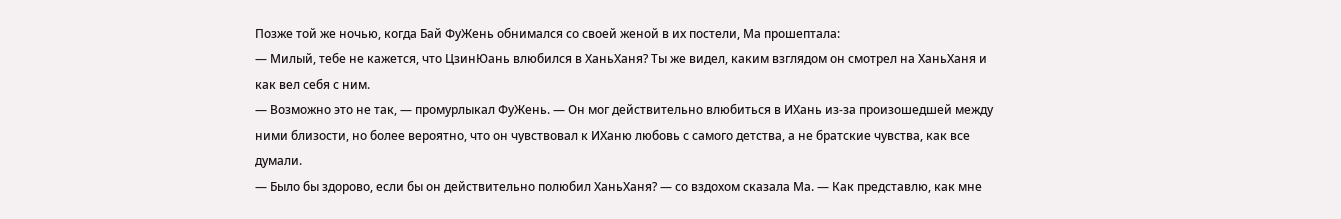Позже той же ночью, когда Бай ФуЖень обнимался со своей женой в их постели, Ма прошептала:
— Милый, тебе не кажется, что ЦзинЮань влюбился в ХаньХаня? Ты же видел, каким взглядом он смотрел на ХаньХаня и как вел себя с ним.
— Возможно это не так, — промурлыкал ФуЖень. — Он мог действительно влюбиться в ИХань из-за произошедшей между ними близости, но более вероятно, что он чувствовал к ИХаню любовь с самого детства, а не братские чувства, как все думали.
— Было бы здорово, если бы он действительно полюбил ХаньХаня? — со вздохом сказала Ма. — Как представлю, как мне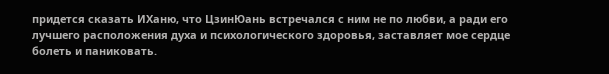придется сказать ИХаню, что ЦзинЮань встречался с ним не по любви, а ради его лучшего расположения духа и психологического здоровья, заставляет мое сердце болеть и паниковать.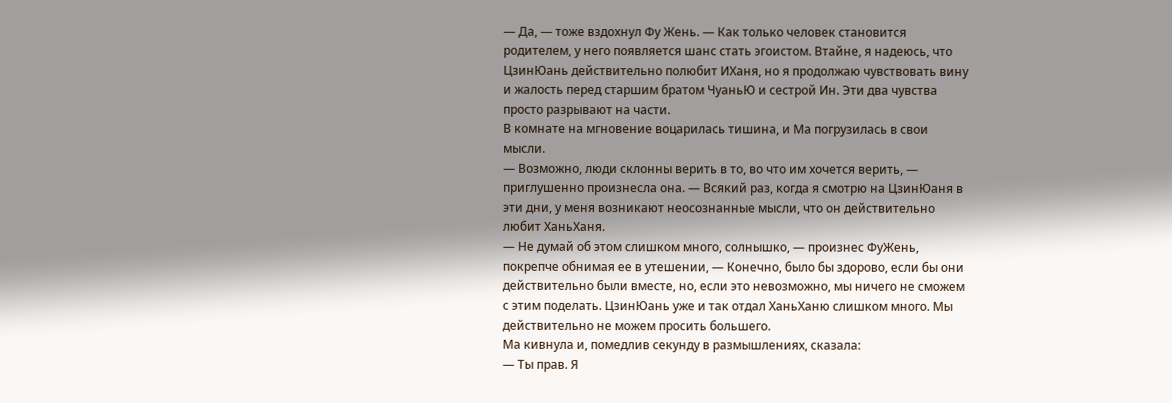— Да, — тоже вздохнул Фу Жень. — Как только человек становится родителем, у него появляется шанс стать эгоистом. Втайне, я надеюсь, что ЦзинЮань действительно полюбит ИХаня, но я продолжаю чувствовать вину и жалость перед старшим братом ЧуаньЮ и сестрой Ин. Эти два чувства просто разрывают на части.
В комнате на мгновение воцарилась тишина, и Ма погрузилась в свои мысли.
— Возможно, люди склонны верить в то, во что им хочется верить, — приглушенно произнесла она. — Всякий раз, когда я смотрю на ЦзинЮаня в эти дни, у меня возникают неосознанные мысли, что он действительно любит ХаньХаня.
— Не думай об этом слишком много, солнышко, — произнес ФуЖень, покрепче обнимая ее в утешении, — Конечно, было бы здорово, если бы они действительно были вместе, но, если это невозможно, мы ничего не сможем с этим поделать. ЦзинЮань уже и так отдал ХаньХаню слишком много. Мы действительно не можем просить большего.
Ма кивнула и, помедлив секунду в размышлениях, сказала:
— Ты прав. Я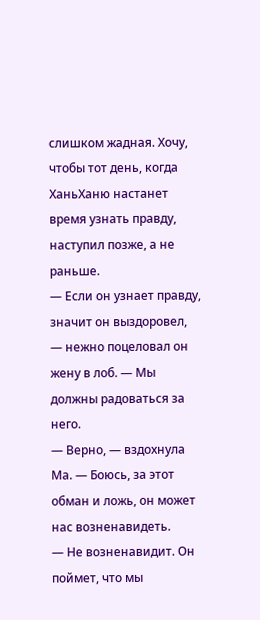слишком жадная. Хочу, чтобы тот день, когда ХаньХаню настанет время узнать правду, наступил позже, а не раньше.
— Если он узнает правду, значит он выздоровел, — нежно поцеловал он жену в лоб. — Мы должны радоваться за него.
— Верно, — вздохнула Ма. — Боюсь, за этот обман и ложь, он может нас возненавидеть.
— Не возненавидит. Он поймет, что мы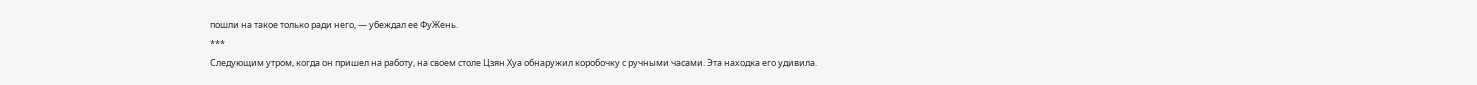пошли на такое только ради него, — убеждал ее ФуЖень.
***
Следующим утром, когда он пришел на работу, на своем столе Цзян Хуа обнаружил коробочку с ручными часами. Эта находка его удивила.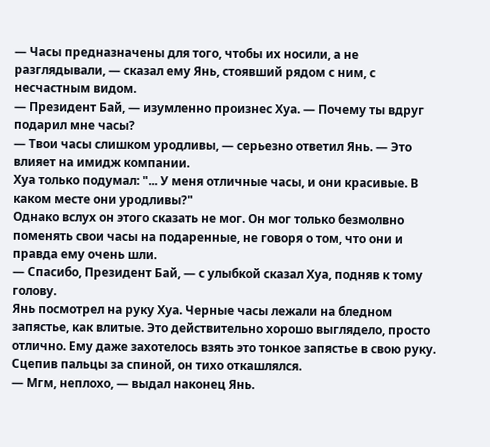— Часы предназначены для того, чтобы их носили, а не разглядывали, — сказал ему Янь, стоявший рядом с ним, с несчастным видом.
— Президент Бай, — изумленно произнес Хуа. — Почему ты вдруг подарил мне часы?
— Твои часы слишком уродливы, — серьезно ответил Янь. — Это влияет на имидж компании.
Хуа только подумал: "... У меня отличные часы, и они красивые. В каком месте они уродливы?"
Однако вслух он этого сказать не мог. Он мог только безмолвно поменять свои часы на подаренные, не говоря о том, что они и правда ему очень шли.
— Спасибо, Президент Бай, — с улыбкой сказал Хуа, подняв к тому голову.
Янь посмотрел на руку Хуа. Черные часы лежали на бледном запястье, как влитые. Это действительно хорошо выглядело, просто отлично. Ему даже захотелось взять это тонкое запястье в свою руку. Сцепив пальцы за спиной, он тихо откашлялся.
— Мгм, неплохо, — выдал наконец Янь.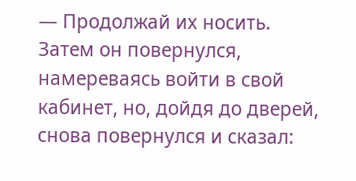— Продолжай их носить.
Затем он повернулся, намереваясь войти в свой кабинет, но, дойдя до дверей, снова повернулся и сказал: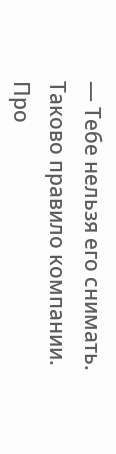— Тебе нельзя его снимать. Таково правило компании.
Про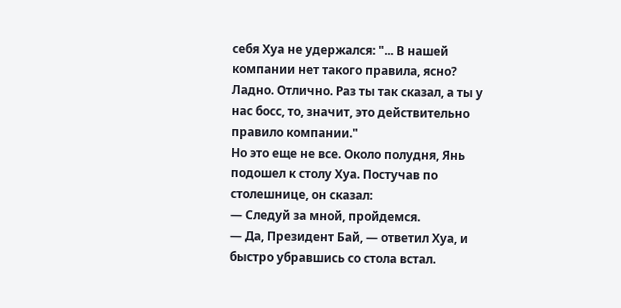себя Хуа не удержался: "... В нашей компании нет такого правила, ясно? Ладно. Отлично. Раз ты так сказал, а ты у нас босс, то, значит, это действительно правило компании."
Но это еще не все. Около полудня, Янь подошел к столу Хуа. Постучав по столешнице, он сказал:
— Следуй за мной, пройдемся.
— Да, Президент Бай, — ответил Хуа, и быстро убравшись со стола встал.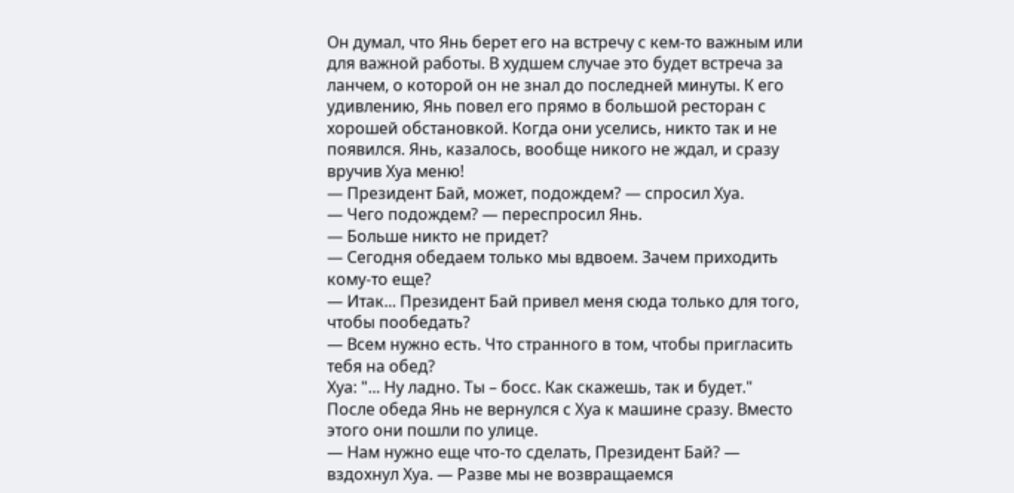Он думал, что Янь берет его на встречу с кем-то важным или для важной работы. В худшем случае это будет встреча за ланчем, о которой он не знал до последней минуты. К его удивлению, Янь повел его прямо в большой ресторан с хорошей обстановкой. Когда они уселись, никто так и не появился. Янь, казалось, вообще никого не ждал, и сразу вручив Хуа меню!
— Президент Бай, может, подождем? — спросил Хуа.
— Чего подождем? — переспросил Янь.
— Больше никто не придет?
— Сегодня обедаем только мы вдвоем. Зачем приходить кому-то еще?
— Итак... Президент Бай привел меня сюда только для того, чтобы пообедать?
— Всем нужно есть. Что странного в том, чтобы пригласить тебя на обед?
Хуа: "... Ну ладно. Ты – босс. Как скажешь, так и будет."
После обеда Янь не вернулся с Хуа к машине сразу. Вместо этого они пошли по улице.
— Нам нужно еще что-то сделать, Президент Бай? — вздохнул Хуа. — Разве мы не возвращаемся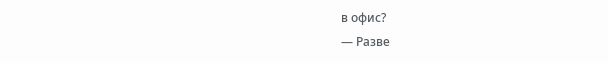в офис?
— Разве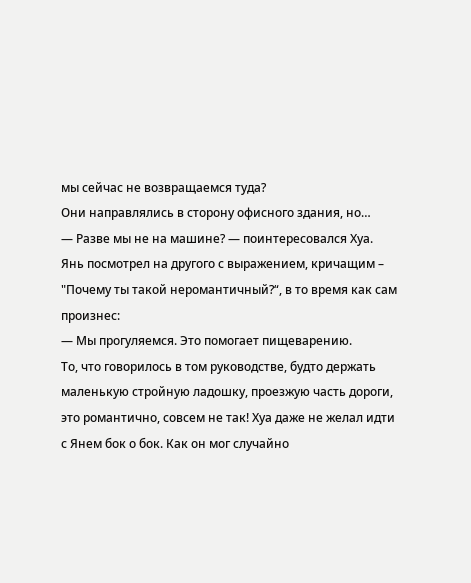мы сейчас не возвращаемся туда?
Они направлялись в сторону офисного здания, но…
— Разве мы не на машине? — поинтересовался Хуа.
Янь посмотрел на другого с выражением, кричащим – "Почему ты такой неромантичный?“, в то время как сам произнес:
— Мы прогуляемся. Это помогает пищеварению.
То, что говорилось в том руководстве, будто держать маленькую стройную ладошку, проезжую часть дороги, это романтично, совсем не так! Хуа даже не желал идти с Янем бок о бок. Как он мог случайно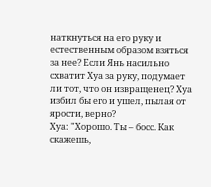наткнуться на его руку и естественным образом взяться за нее? Если Янь насильно схватит Хуа за руку, подумает ли тот, что он извращенец? Хуа избил бы его и ушел, пылая от ярости, верно?
Хуа: "Хорошо. Ты – босс. Как скажешь,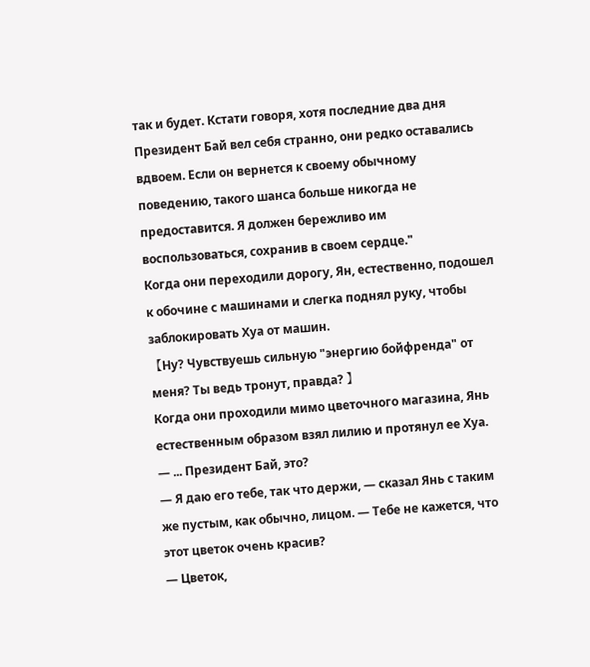так и будет. Кстати говоря, хотя последние два дня Президент Бай вел себя странно, они редко оставались вдвоем. Если он вернется к своему обычному поведению, такого шанса больше никогда не предоставится. Я должен бережливо им воспользоваться, сохранив в своем сердце."
Когда они переходили дорогу, Ян, естественно, подошел к обочине с машинами и слегка поднял руку, чтобы заблокировать Хуа от машин.
【Ну? Чувствуешь сильную "энергию бойфренда" от меня? Ты ведь тронут, правда? 】
Когда они проходили мимо цветочного магазина, Янь естественным образом взял лилию и протянул ее Хуа.
— ... Президент Бай, это?
— Я даю его тебе, так что держи, — сказал Янь с таким же пустым, как обычно, лицом. — Тебе не кажется, что этот цветок очень красив?
— Цветок,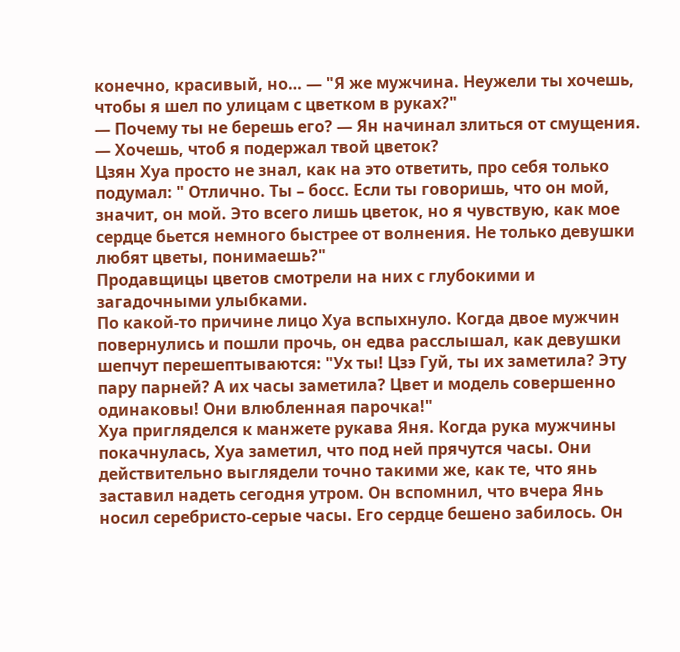конечно, красивый, но… — "Я же мужчина. Неужели ты хочешь, чтобы я шел по улицам с цветком в руках?"
— Почему ты не берешь его? — Ян начинал злиться от смущения. — Хочешь, чтоб я подержал твой цветок?
Цзян Хуа просто не знал, как на это ответить, про себя только подумал: " Отлично. Ты – босс. Если ты говоришь, что он мой, значит, он мой. Это всего лишь цветок, но я чувствую, как мое сердце бьется немного быстрее от волнения. Не только девушки любят цветы, понимаешь?"
Продавщицы цветов смотрели на них с глубокими и загадочными улыбками.
По какой-то причине лицо Хуа вспыхнуло. Когда двое мужчин повернулись и пошли прочь, он едва расслышал, как девушки шепчут перешептываются: "Ух ты! Цзэ Гуй, ты их заметила? Эту пару парней? А их часы заметила? Цвет и модель совершенно одинаковы! Они влюбленная парочка!"
Хуа пригляделся к манжете рукава Яня. Когда рука мужчины покачнулась, Хуа заметил, что под ней прячутся часы. Они действительно выглядели точно такими же, как те, что янь заставил надеть сегодня утром. Он вспомнил, что вчера Янь носил серебристо-серые часы. Его сердце бешено забилось. Он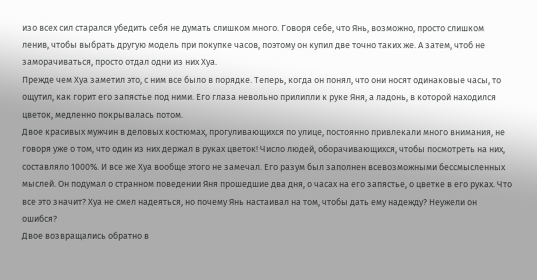изо всех сил старался убедить себя не думать слишком много. Говоря себе, что Янь, возможно, просто слишком ленив, чтобы выбрать другую модель при покупке часов, поэтому он купил две точно таких же. А затем, чтоб не заморачиваться, просто отдал одни из них Хуа.
Прежде чем Хуа заметил это, с ним все было в порядке. Теперь, когда он понял, что они носят одинаковые часы, то ощутил, как горит его запястье под ними. Его глаза невольно прилипли к руке Яня, а ладонь, в которой находился цветок, медленно покрывалась потом.
Двое красивых мужчин в деловых костюмах, прогуливающихся по улице, постоянно привлекали много внимания, не говоря уже о том, что один из них держал в руках цветок! Число людей, оборачивающихся, чтобы посмотреть на них, составляло 1000%. И все же Хуа вообще этого не замечал. Его разум был заполнен всевозможными бессмысленных мыслей. Он подумал о странном поведении Яня прошедшие два дня, о часах на его запястье, о цветке в его руках. Что все это значит? Хуа не смел надеяться, но почему Янь настаивал на том, чтобы дать ему надежду? Неужели он ошибся?
Двое возвращались обратно в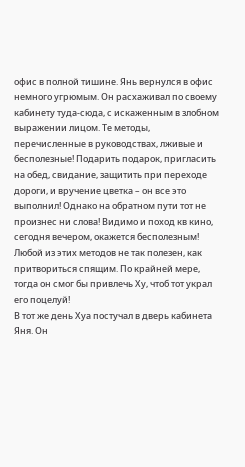офис в полной тишине. Янь вернулся в офис немного угрюмым. Он расхаживал по своему кабинету туда-сюда, с искаженным в злобном выражении лицом. Те методы, перечисленные в руководствах, лживые и бесполезные! Подарить подарок, пригласить на обед, свидание, защитить при переходе дороги, и вручение цветка – он все это выполнил! Однако на обратном пути тот не произнес ни слова! Видимо и поход кв кино, сегодня вечером, окажется бесполезным! Любой из этих методов не так полезен, как притвориться спящим. По крайней мере, тогда он смог бы привлечь Ху, чтоб тот украл его поцелуй!
В тот же день Хуа постучал в дверь кабинета Яня. Он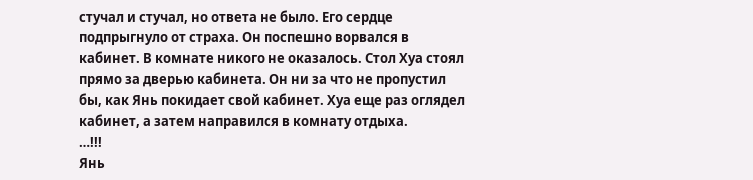стучал и стучал, но ответа не было. Его сердце подпрыгнуло от страха. Он поспешно ворвался в кабинет. В комнате никого не оказалось. Стол Хуа стоял прямо за дверью кабинета. Он ни за что не пропустил бы, как Янь покидает свой кабинет. Хуа еще раз оглядел кабинет, а затем направился в комнату отдыха.
…!!!
Янь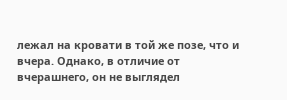лежал на кровати в той же позе, что и вчера. Однако, в отличие от вчерашнего, он не выглядел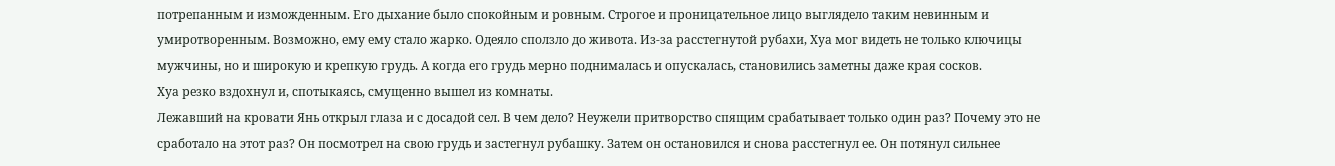потрепанным и изможденным. Его дыхание было спокойным и ровным. Строгое и проницательное лицо выглядело таким невинным и умиротворенным. Возможно, ему ему стало жарко. Одеяло сползло до живота. Из-за расстегнутой рубахи, Хуа мог видеть не только ключицы мужчины, но и широкую и крепкую грудь. А когда его грудь мерно поднималась и опускалась, становились заметны даже края сосков.
Хуа резко вздохнул и, спотыкаясь, смущенно вышел из комнаты.
Лежавший на кровати Янь открыл глаза и с досадой сел. В чем дело? Неужели притворство спящим срабатывает только один раз? Почему это не сработало на этот раз? Он посмотрел на свою грудь и застегнул рубашку. Затем он остановился и снова расстегнул ее. Он потянул сильнее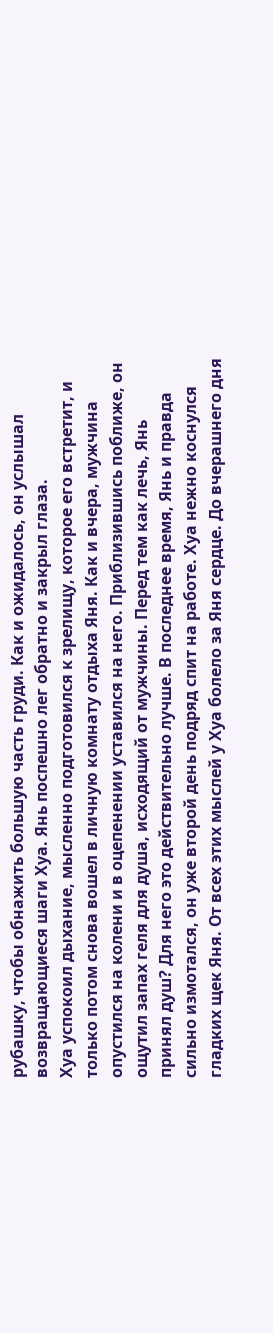рубашку, чтобы обнажить большую часть груди. Как и ожидалось, он услышал возвращающиеся шаги Хуа. Янь поспешно лег обратно и закрыл глаза.
Хуа успокоил дыхание, мысленно подготовился к зрелищу, которое его встретит, и только потом снова вошел в личную комнату отдыха Яня. Как и вчера, мужчина опустился на колени и в оцепенении уставился на него. Приблизившись поближе, он ощутил запах геля для душа, исходящий от мужчины. Перед тем как лечь, Янь принял душ? Для него это действительно лучше. В последнее время, Янь и правда сильно измотался, он уже второй день подряд спит на работе. Хуа нежно коснулся гладких щек Яня. От всех этих мыслей у Хуа болело за Яня сердце. До вчерашнего дня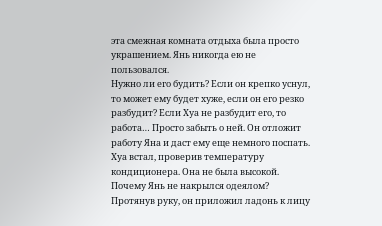эта смежная комната отдыха была просто украшением. Янь никогда ею не пользовался.
Нужно ли его будить? Если он крепко уснул, то может ему будет хуже, если он его резко разбудит? Если Хуа не разбудит его, то работа… Просто забыть о ней. Он отложит работу Яна и даст ему еще немного поспать.
Хуа встал, проверив температуру кондиционера. Она не была высокой. Почему Янь не накрылся одеялом? Протянув руку, он приложил ладонь к лицу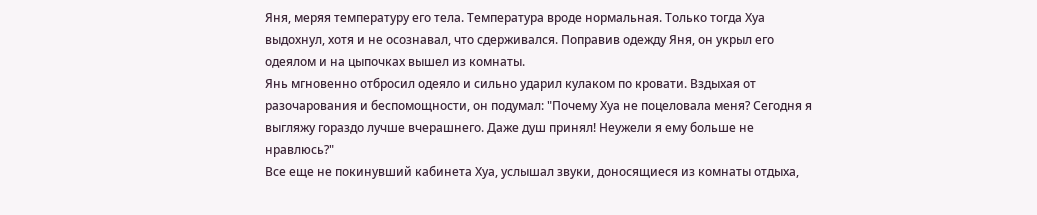Яня, меряя температуру его тела. Температура вроде нормальная. Только тогда Хуа выдохнул, хотя и не осознавал, что сдерживался. Поправив одежду Яня, он укрыл его одеялом и на цыпочках вышел из комнаты.
Янь мгновенно отбросил одеяло и сильно ударил кулаком по кровати. Вздыхая от разочарования и беспомощности, он подумал: "Почему Хуа не поцеловала меня? Сегодня я выгляжу гораздо лучше вчерашнего. Даже душ принял! Неужели я ему больше не нравлюсь?"
Все еще не покинувший кабинета Хуа, услышал звуки, доносящиеся из комнаты отдыха,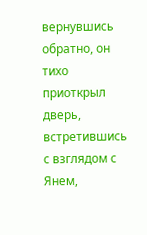вернувшись обратно, он тихо приоткрыл дверь, встретившись с взглядом с Янем,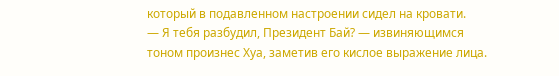который в подавленном настроении сидел на кровати.
— Я тебя разбудил, Президент Бай? — извиняющимся тоном произнес Хуа, заметив его кислое выражение лица.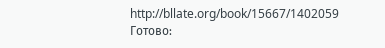http://bllate.org/book/15667/1402059
Готово: